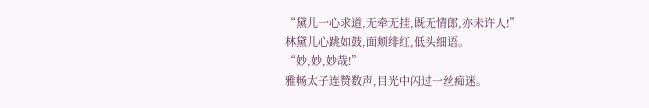“黛儿一心求道,无牵无挂,既无情郎,亦未许人!”
林黛儿心跳如鼓,面颊绯红,低头细语。
“妙,妙,妙哉!”
雅畅太子连赞数声,目光中闪过一丝痴迷。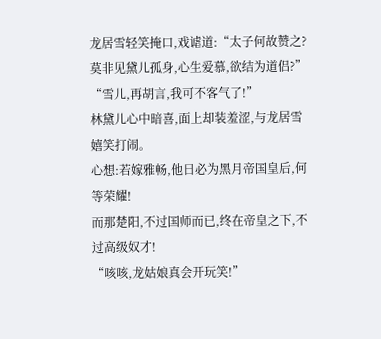龙居雪轻笑掩口,戏谑道:“太子何故赞之?莫非见黛儿孤身,心生爱慕,欲结为道侣?”
“雪儿,再胡言,我可不客气了!”
林黛儿心中暗喜,面上却装羞涩,与龙居雪嬉笑打闹。
心想:若嫁雅畅,他日必为黑月帝国皇后,何等荣耀!
而那楚阳,不过国师而已,终在帝皇之下,不过高级奴才!
“咳咳,龙姑娘真会开玩笑!”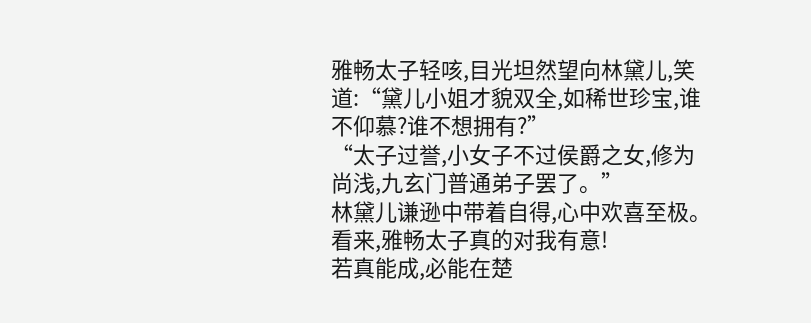雅畅太子轻咳,目光坦然望向林黛儿,笑道:“黛儿小姐才貌双全,如稀世珍宝,谁不仰慕?谁不想拥有?”
“太子过誉,小女子不过侯爵之女,修为尚浅,九玄门普通弟子罢了。”
林黛儿谦逊中带着自得,心中欢喜至极。
看来,雅畅太子真的对我有意!
若真能成,必能在楚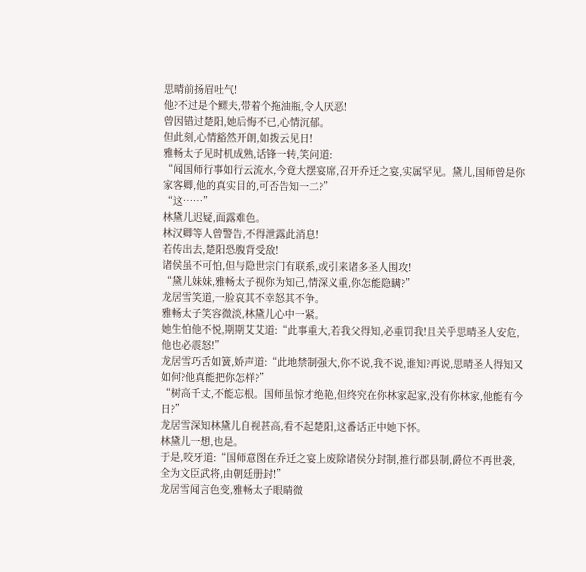思晴前扬眉吐气!
他?不过是个鳏夫,带着个拖油瓶,令人厌恶!
曾因错过楚阳,她后悔不已,心情沉郁。
但此刻,心情豁然开朗,如拨云见日!
雅畅太子见时机成熟,话锋一转,笑问道:
“闻国师行事如行云流水,今竟大摆宴席,召开乔迁之宴,实属罕见。黛儿,国师曾是你家客卿,他的真实目的,可否告知一二?”
“这……”
林黛儿迟疑,面露难色。
林汉卿等人曾警告,不得泄露此消息!
若传出去,楚阳恐腹背受敌!
诸侯虽不可怕,但与隐世宗门有联系,或引来诸多圣人围攻!
“黛儿妹妹,雅畅太子视你为知己,情深义重,你怎能隐瞒?”
龙居雪笑道,一脸哀其不幸怒其不争。
雅畅太子笑容微淡,林黛儿心中一紧。
她生怕他不悦,期期艾艾道:“此事重大,若我父得知,必重罚我!且关乎思晴圣人安危,他也必震怒!”
龙居雪巧舌如簧,娇声道:“此地禁制强大,你不说,我不说,谁知?再说,思晴圣人得知又如何?他真能把你怎样?”
“树高千丈,不能忘根。国师虽惊才绝艳,但终究在你林家起家,没有你林家,他能有今日?”
龙居雪深知林黛儿自视甚高,看不起楚阳,这番话正中她下怀。
林黛儿一想,也是。
于是,咬牙道:“国师意图在乔迁之宴上废除诸侯分封制,推行郡县制,爵位不再世袭,全为文臣武将,由朝廷册封!”
龙居雪闻言色变,雅畅太子眼睛微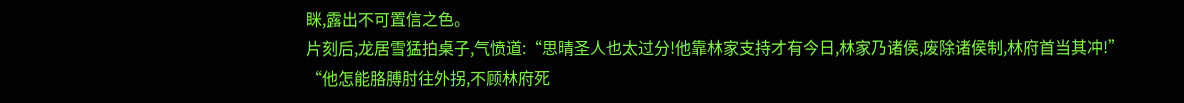眯,露出不可置信之色。
片刻后,龙居雪猛拍桌子,气愤道:“思晴圣人也太过分!他靠林家支持才有今日,林家乃诸侯,废除诸侯制,林府首当其冲!”
“他怎能胳膊肘往外拐,不顾林府死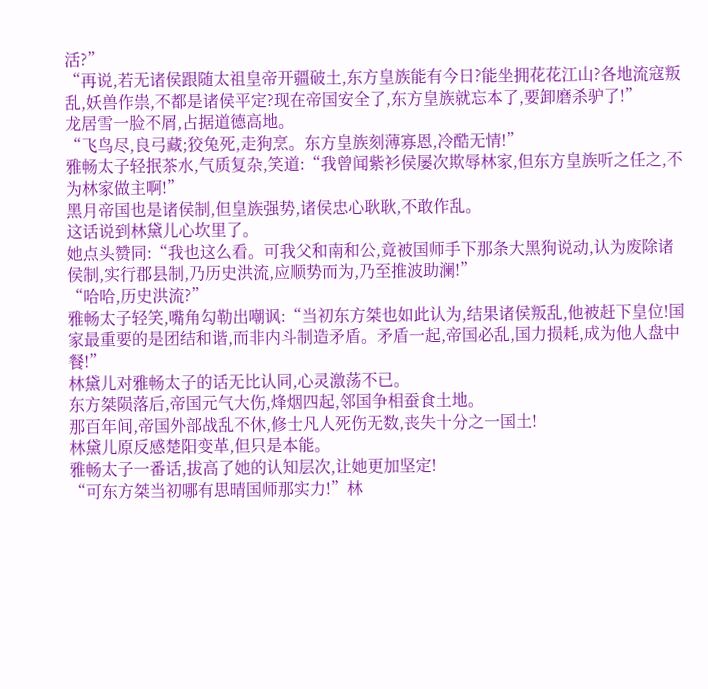活?”
“再说,若无诸侯跟随太祖皇帝开疆破土,东方皇族能有今日?能坐拥花花江山?各地流寇叛乱,妖兽作祟,不都是诸侯平定?现在帝国安全了,东方皇族就忘本了,要卸磨杀驴了!”
龙居雪一脸不屑,占据道德高地。
“飞鸟尽,良弓藏;狡兔死,走狗烹。东方皇族刻薄寡恩,冷酷无情!”
雅畅太子轻抿茶水,气质复杂,笑道:“我曾闻紫衫侯屡次欺辱林家,但东方皇族听之任之,不为林家做主啊!”
黑月帝国也是诸侯制,但皇族强势,诸侯忠心耿耿,不敢作乱。
这话说到林黛儿心坎里了。
她点头赞同:“我也这么看。可我父和南和公,竟被国师手下那条大黑狗说动,认为废除诸侯制,实行郡县制,乃历史洪流,应顺势而为,乃至推波助澜!”
“哈哈,历史洪流?”
雅畅太子轻笑,嘴角勾勒出嘲讽:“当初东方桀也如此认为,结果诸侯叛乱,他被赶下皇位!国家最重要的是团结和谐,而非内斗制造矛盾。矛盾一起,帝国必乱,国力损耗,成为他人盘中餐!”
林黛儿对雅畅太子的话无比认同,心灵激荡不已。
东方桀陨落后,帝国元气大伤,烽烟四起,邻国争相蚕食土地。
那百年间,帝国外部战乱不休,修士凡人死伤无数,丧失十分之一国土!
林黛儿原反感楚阳变革,但只是本能。
雅畅太子一番话,拔高了她的认知层次,让她更加坚定!
“可东方桀当初哪有思晴国师那实力!”林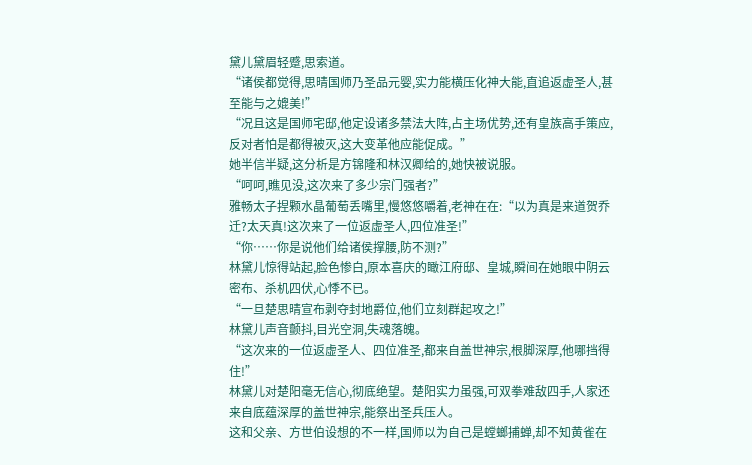黛儿黛眉轻蹙,思索道。
“诸侯都觉得,思晴国师乃圣品元婴,实力能横压化神大能,直追返虚圣人,甚至能与之媲美!”
“况且这是国师宅邸,他定设诸多禁法大阵,占主场优势,还有皇族高手策应,反对者怕是都得被灭,这大变革他应能促成。”
她半信半疑,这分析是方锦隆和林汉卿给的,她快被说服。
“呵呵,瞧见没,这次来了多少宗门强者?”
雅畅太子捏颗水晶葡萄丢嘴里,慢悠悠嚼着,老神在在:“以为真是来道贺乔迁?太天真!这次来了一位返虚圣人,四位准圣!”
“你……你是说他们给诸侯撑腰,防不测?”
林黛儿惊得站起,脸色惨白,原本喜庆的瞰江府邸、皇城,瞬间在她眼中阴云密布、杀机四伏,心悸不已。
“一旦楚思晴宣布剥夺封地爵位,他们立刻群起攻之!”
林黛儿声音颤抖,目光空洞,失魂落魄。
“这次来的一位返虚圣人、四位准圣,都来自盖世神宗,根脚深厚,他哪挡得住!”
林黛儿对楚阳毫无信心,彻底绝望。楚阳实力虽强,可双拳难敌四手,人家还来自底蕴深厚的盖世神宗,能祭出圣兵压人。
这和父亲、方世伯设想的不一样,国师以为自己是螳螂捕蝉,却不知黄雀在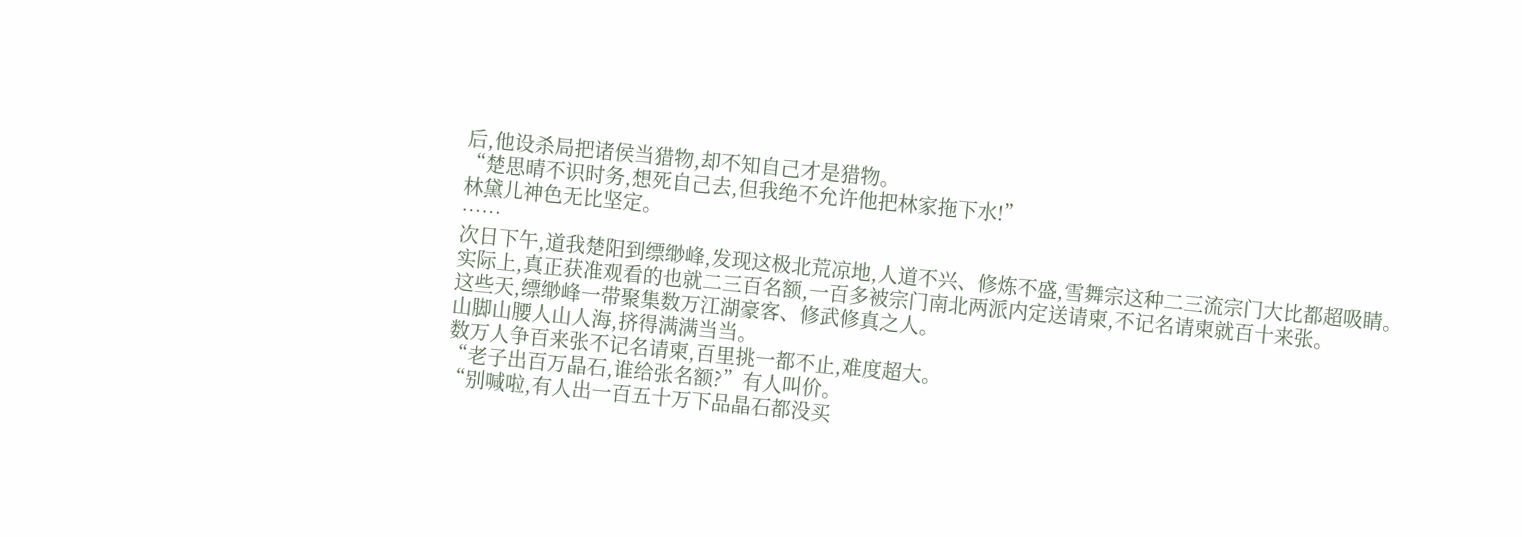后,他设杀局把诸侯当猎物,却不知自己才是猎物。
“楚思晴不识时务,想死自己去,但我绝不允许他把林家拖下水!”
林黛儿神色无比坚定。
……
次日下午,道我楚阳到缥缈峰,发现这极北荒凉地,人道不兴、修炼不盛,雪舞宗这种二三流宗门大比都超吸睛。
实际上,真正获准观看的也就二三百名额,一百多被宗门南北两派内定送请柬,不记名请柬就百十来张。
这些天,缥缈峰一带聚集数万江湖豪客、修武修真之人。
山脚山腰人山人海,挤得满满当当。
数万人争百来张不记名请柬,百里挑一都不止,难度超大。
“老子出百万晶石,谁给张名额?”有人叫价。
“别喊啦,有人出一百五十万下品晶石都没买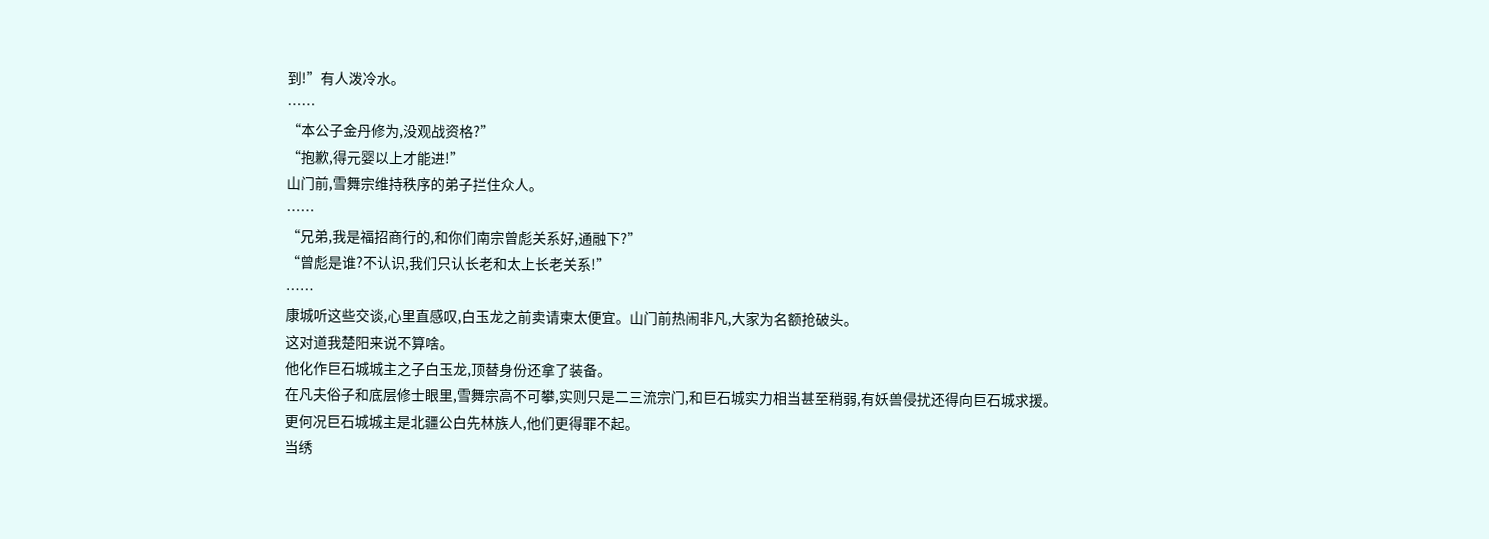到!”有人泼冷水。
……
“本公子金丹修为,没观战资格?”
“抱歉,得元婴以上才能进!”
山门前,雪舞宗维持秩序的弟子拦住众人。
……
“兄弟,我是福招商行的,和你们南宗曾彪关系好,通融下?”
“曾彪是谁?不认识,我们只认长老和太上长老关系!”
……
康城听这些交谈,心里直感叹,白玉龙之前卖请柬太便宜。山门前热闹非凡,大家为名额抢破头。
这对道我楚阳来说不算啥。
他化作巨石城城主之子白玉龙,顶替身份还拿了装备。
在凡夫俗子和底层修士眼里,雪舞宗高不可攀,实则只是二三流宗门,和巨石城实力相当甚至稍弱,有妖兽侵扰还得向巨石城求援。
更何况巨石城城主是北疆公白先林族人,他们更得罪不起。
当绣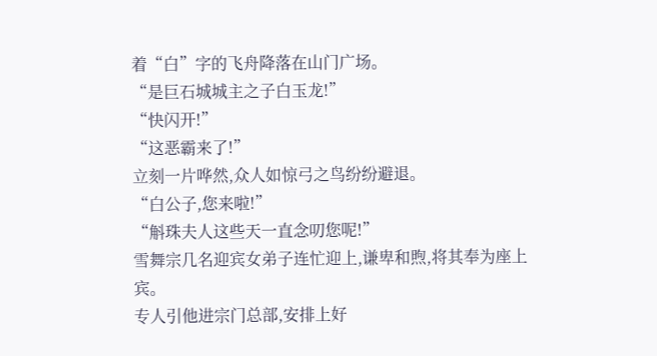着“白”字的飞舟降落在山门广场。
“是巨石城城主之子白玉龙!”
“快闪开!”
“这恶霸来了!”
立刻一片哗然,众人如惊弓之鸟纷纷避退。
“白公子,您来啦!”
“斛珠夫人这些天一直念叨您呢!”
雪舞宗几名迎宾女弟子连忙迎上,谦卑和煦,将其奉为座上宾。
专人引他进宗门总部,安排上好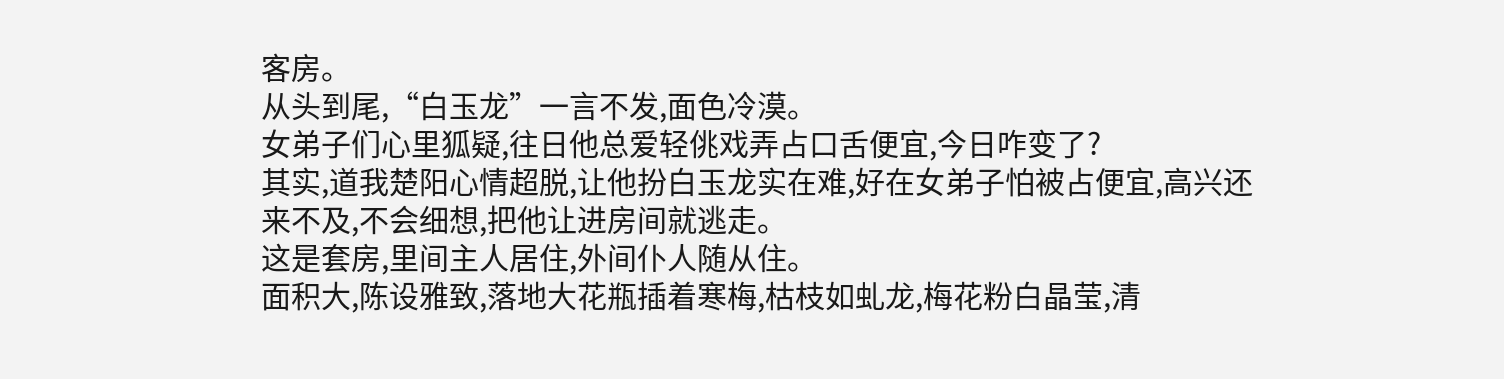客房。
从头到尾,“白玉龙”一言不发,面色冷漠。
女弟子们心里狐疑,往日他总爱轻佻戏弄占口舌便宜,今日咋变了?
其实,道我楚阳心情超脱,让他扮白玉龙实在难,好在女弟子怕被占便宜,高兴还来不及,不会细想,把他让进房间就逃走。
这是套房,里间主人居住,外间仆人随从住。
面积大,陈设雅致,落地大花瓶插着寒梅,枯枝如虬龙,梅花粉白晶莹,清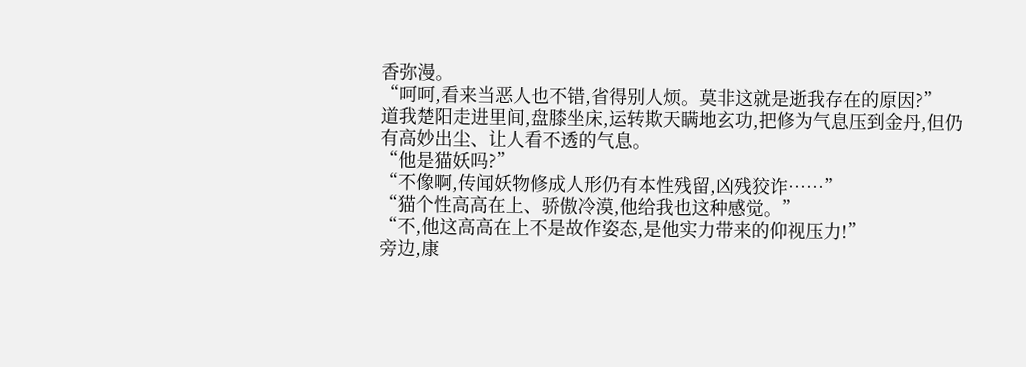香弥漫。
“呵呵,看来当恶人也不错,省得别人烦。莫非这就是逝我存在的原因?”
道我楚阳走进里间,盘膝坐床,运转欺天瞒地玄功,把修为气息压到金丹,但仍有高妙出尘、让人看不透的气息。
“他是猫妖吗?”
“不像啊,传闻妖物修成人形仍有本性残留,凶残狡诈……”
“猫个性高高在上、骄傲冷漠,他给我也这种感觉。”
“不,他这高高在上不是故作姿态,是他实力带来的仰视压力!”
旁边,康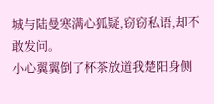城与陆曼寒满心狐疑,窃窃私语,却不敢发问。
小心翼翼倒了杯茶放道我楚阳身侧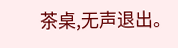茶桌,无声退出。